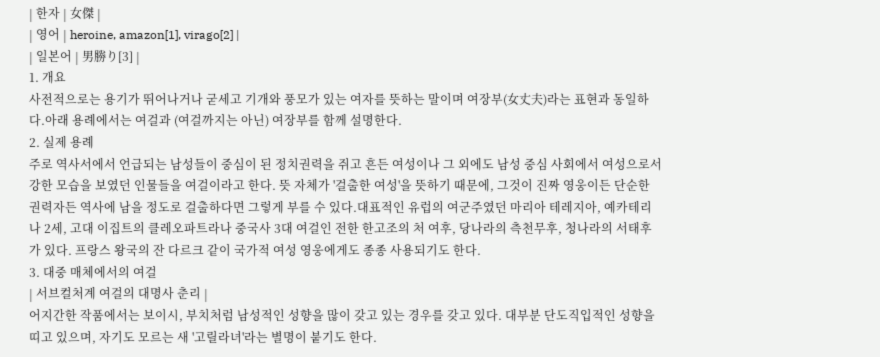| 한자 | 女傑 |
| 영어 | heroine, amazon[1], virago[2] |
| 일본어 | 男勝り[3] |
1. 개요
사전적으로는 용기가 뛰어나거나 굳세고 기개와 풍모가 있는 여자를 뜻하는 말이며 여장부(女丈夫)라는 표현과 동일하다.아래 용례에서는 여걸과 (여걸까지는 아닌) 여장부를 함께 설명한다.
2. 실제 용례
주로 역사서에서 언급되는 남성들이 중심이 된 정치권력을 쥐고 흔든 여성이나 그 외에도 남성 중심 사회에서 여성으로서 강한 모습을 보였던 인물들을 여걸이라고 한다. 뜻 자체가 '걸출한 여성'을 뜻하기 때문에, 그것이 진짜 영웅이든 단순한 권력자든 역사에 남을 정도로 걸출하다면 그렇게 부를 수 있다.대표적인 유럽의 여군주였던 마리아 테레지아, 예카테리나 2세, 고대 이집트의 클레오파트라나 중국사 3대 여걸인 전한 한고조의 처 여후, 당나라의 측천무후, 청나라의 서태후가 있다. 프랑스 왕국의 잔 다르크 같이 국가적 여성 영웅에게도 종종 사용되기도 한다.
3. 대중 매체에서의 여걸
| 서브컬처계 여걸의 대명사 춘리 |
어지간한 작품에서는 보이시, 부치처럼 남성적인 성향을 많이 갖고 있는 경우를 갖고 있다. 대부분 단도직입적인 성향을 띠고 있으며, 자기도 모르는 새 '고릴라녀'라는 별명이 붙기도 한다.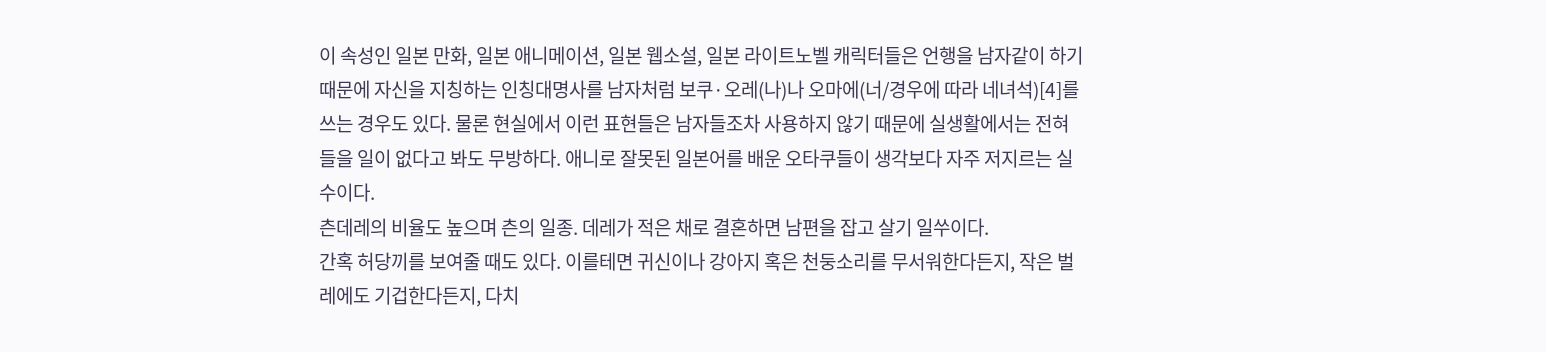이 속성인 일본 만화, 일본 애니메이션, 일본 웹소설, 일본 라이트노벨 캐릭터들은 언행을 남자같이 하기 때문에 자신을 지칭하는 인칭대명사를 남자처럼 보쿠·오레(나)나 오마에(너/경우에 따라 네녀석)[4]를 쓰는 경우도 있다. 물론 현실에서 이런 표현들은 남자들조차 사용하지 않기 때문에 실생활에서는 전혀 들을 일이 없다고 봐도 무방하다. 애니로 잘못된 일본어를 배운 오타쿠들이 생각보다 자주 저지르는 실수이다.
츤데레의 비율도 높으며 츤의 일종. 데레가 적은 채로 결혼하면 남편을 잡고 살기 일쑤이다.
간혹 허당끼를 보여줄 때도 있다. 이를테면 귀신이나 강아지 혹은 천둥소리를 무서워한다든지, 작은 벌레에도 기겁한다든지, 다치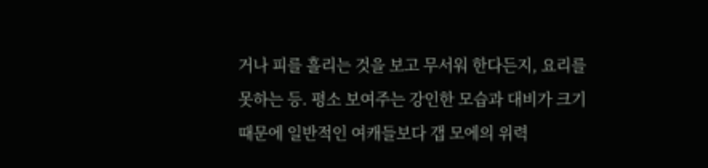거나 피를 흘리는 것을 보고 무서워 한다든지, 요리를 못하는 등. 평소 보여주는 강인한 모습과 대비가 크기 때문에 일반적인 여캐들보다 갭 모에의 위력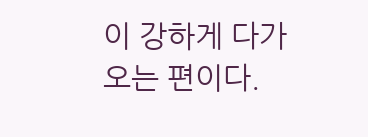이 강하게 다가오는 편이다.